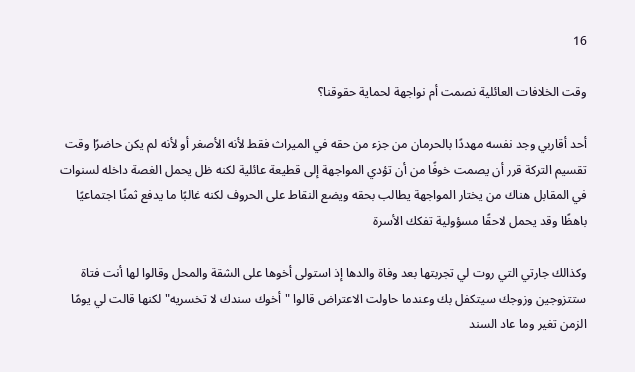16

وقت الخلافات العائلية نصمت أم نواجهة لحماية حقوقنا؟

أحد أقاربي وجد نفسه مهددًا بالحرمان من جزء من حقه في الميراث فقط لأنه الأصغر أو لأنه لم يكن حاضرًا وقت تقسيم التركة قرر أن يصمت خوفًا من أن تؤدي المواجهة إلى قطيعة عائلية لكنه ظل يحمل الغصة داخله لسنوات في المقابل هناك من يختار المواجهة يطالب بحقه ويضع النقاط على الحروف لكنه غالبًا ما يدفع ثمنًا اجتماعيًا باهظًا وقد يحمل لاحقًا مسؤولية تفكك الأسرة

وكذالك جارتي التي روت لي تجربتها بعد وفاة والدها إذ استولى أخوها على الشقة والمحل وقالوا لها أنت فتاة ستتزوجين وزوجك سيتكفل بك وعندما حاولت الاعتراض قالوا "أخوك سندك لا تخسريه" لكنها قالت لي يومًا الزمن تغير وما عاد السند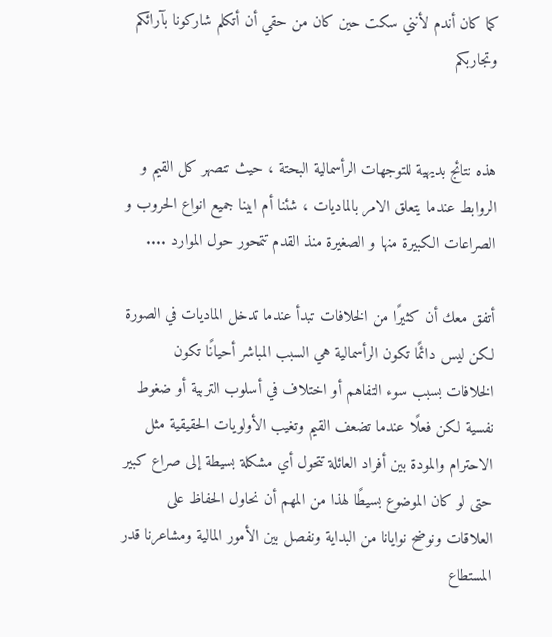كما كان أندم لأنني سكت حين كان من حقي أن أتكلم شاركونا بآرائكم وتجاربكم


هذه نتائج بديهية للتوجهات الرأسمالية البحتة ، حيث تنصهر كل القيم و الروابط عندما يتعلق الامر بالماديات ، شئنا أم ابينا جميع انواع الحروب و الصراعات الكبيرة منها و الصغيرة منذ القدم تتمحور حول الموارد ....

أتفق معك أن كثيرًا من الخلافات تبدأ عندما تدخل الماديات في الصورة لكن ليس دائمًا تكون الرأسمالية هي السبب المباشر أحيانًا تكون الخلافات بسبب سوء التفاهم أو اختلاف في أسلوب التربية أو ضغوط نفسية لكن فعلًا عندما تضعف القيم وتغيب الأولويات الحقيقية مثل الاحترام والمودة بين أفراد العائلة تتحول أي مشكلة بسيطة إلى صراع كبير حتى لو كان الموضوع بسيطًا لهذا من المهم أن نحاول الحفاظ على العلاقات ونوضح نوايانا من البداية ونفصل بين الأمور المالية ومشاعرنا قدر المستطاع